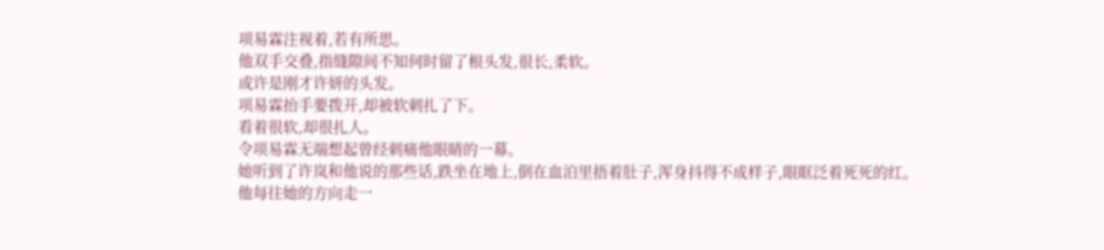项易霖注视着,若有所思。
他双手交叠,指缝隙间不知何时留了根头发,很长,柔软。
或许是刚才许妍的头发。
项易霖抬手要拨开,却被软刺扎了下。
看着很软,却很扎人。
令项易霖无端想起曾经刺痛他眼睛的一幕。
她听到了许岚和他说的那些话,跌坐在地上,倒在血泊里捂着肚子,浑身抖得不成样子,眼眶泛着死死的红。
他每往她的方向走一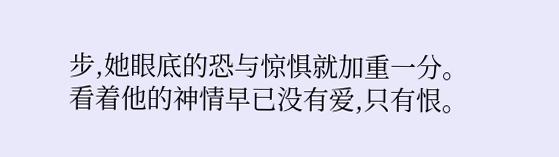步,她眼底的恐与惊惧就加重一分。
看着他的神情早已没有爱,只有恨。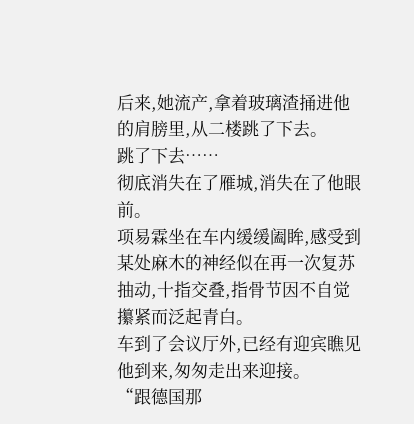后来,她流产,拿着玻璃渣捅进他的肩膀里,从二楼跳了下去。
跳了下去……
彻底消失在了雁城,消失在了他眼前。
项易霖坐在车内缓缓阖眸,感受到某处麻木的神经似在再一次复苏抽动,十指交叠,指骨节因不自觉攥紧而泛起青白。
车到了会议厅外,已经有迎宾瞧见他到来,匆匆走出来迎接。
“跟德国那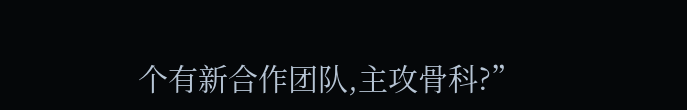个有新合作团队,主攻骨科?”